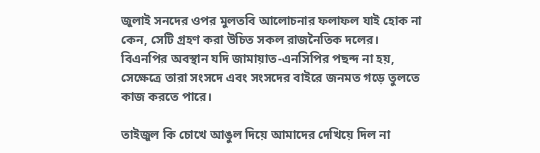জুলাই সনদের ওপর মুলতবি আলোচনার ফলাফল যাই হোক না কেন, সেটি গ্রহণ করা উচিত সকল রাজনৈতিক দলের। বিএনপির অবস্থান যদি জামায়াত-এনসিপির পছন্দ না হয়, সেক্ষেত্রে তারা সংসদে এবং সংসদের বাইরে জনমত গড়ে তুলতে কাজ করতে পারে।

তাইজুল কি চোখে আঙুল দিয়ে আমাদের দেখিয়ে দিল না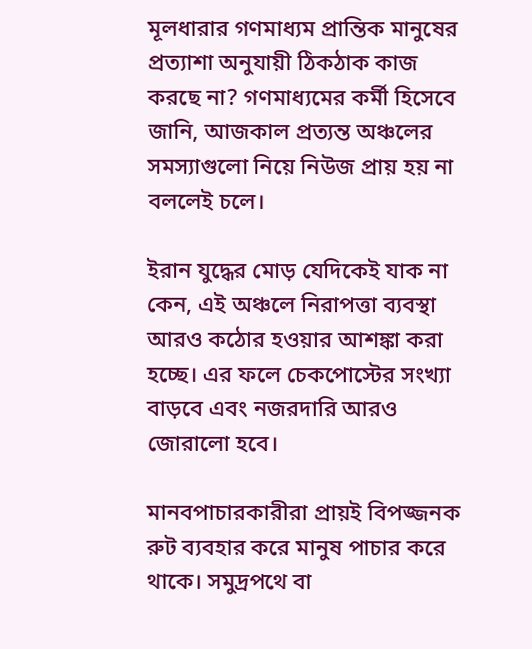মূলধারার গণমাধ্যম প্রান্তিক মানুষের প্রত্যাশা অনুযায়ী ঠিকঠাক কাজ করছে না? গণমাধ্যমের কর্মী হিসেবে জানি, আজকাল প্রত্যন্ত অঞ্চলের সমস্যাগুলো নিয়ে নিউজ প্রায় হয় না বললেই চলে।

ইরান যুদ্ধের মোড় যেদিকেই যাক না কেন, এই অঞ্চলে নিরাপত্তা ব্যবস্থা আরও কঠোর হওয়ার আশঙ্কা করা হচ্ছে। এর ফলে চেকপোস্টের সংখ্যা বাড়বে এবং নজরদারি আরও জোরালো হবে।

মানবপাচারকারীরা প্রায়ই বিপজ্জনক রুট ব্যবহার করে মানুষ পাচার করে থাকে। সমুদ্রপথে বা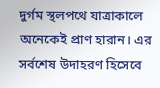দুর্গম স্থলপথে যাত্রাকালে অনেকেই প্রাণ হারান। এর সর্বশেষ উদাহরণ হিসেবে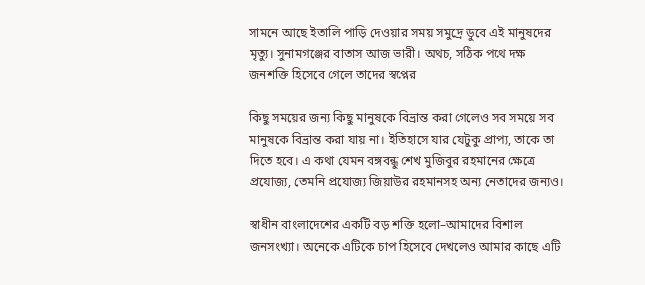সামনে আছে ইতালি পাড়ি দেওয়ার সময় সমুদ্রে ডুবে এই মানুষদের মৃত্যু। সুনামগঞ্জের বাতাস আজ ভারী। অথচ, সঠিক পথে দক্ষ জনশক্তি হিসেবে গেলে তাদের স্বপ্নের

কিছু সময়ের জন্য কিছু মানুষকে বিভ্রান্ত করা গেলেও সব সময়ে সব মানুষকে বিভ্রান্ত করা যায় না। ইতিহাসে যার যেটুকু প্রাপ্য, তাকে তা দিতে হবে। এ কথা যেমন বঙ্গবন্ধু শেখ মুজিবুর রহমানের ক্ষেত্রে প্রযোজ্য, তেমনি প্রযোজ্য জিয়াউর রহমানসহ অন্য নেতাদের জন্যও।

স্বাধীন বাংলাদেশের একটি বড় শক্তি হলো–আমাদের বিশাল জনসংখ্যা। অনেকে এটিকে চাপ হিসেবে দেখলেও আমার কাছে এটি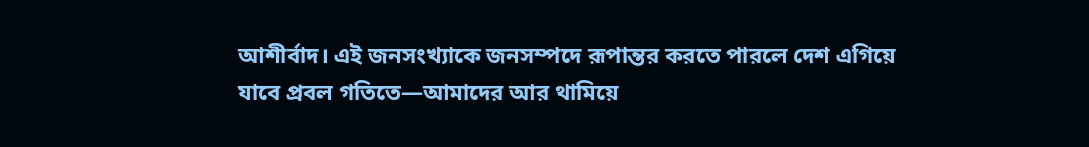আশীর্বাদ। এই জনসংখ্যাকে জনসম্পদে রূপান্তর করতে পারলে দেশ এগিয়ে যাবে প্রবল গতিতে—আমাদের আর থামিয়ে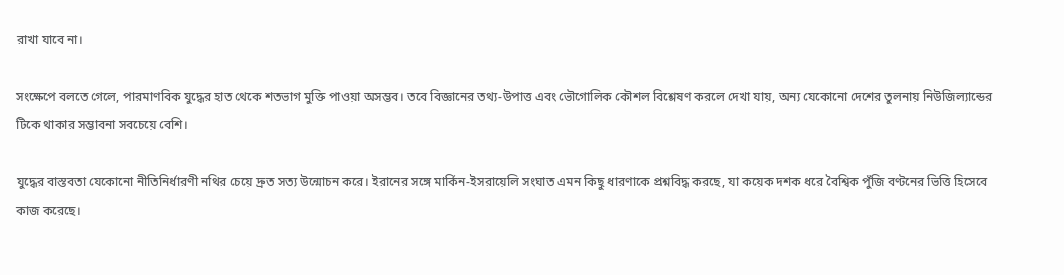রাখা যাবে না।

সংক্ষেপে বলতে গেলে, পারমাণবিক যুদ্ধের হাত থেকে শতভাগ মুক্তি পাওয়া অসম্ভব। তবে বিজ্ঞানের তথ্য-উপাত্ত এবং ভৌগোলিক কৌশল বিশ্লেষণ করলে দেখা যায়, অন্য যেকোনো দেশের তুলনায় নিউজিল্যান্ডের টিকে থাকার সম্ভাবনা সবচেয়ে বেশি।

যুদ্ধের বাস্তবতা যেকোনো নীতিনির্ধারণী নথির চেয়ে দ্রুত সত্য উন্মোচন করে। ইরানের সঙ্গে মার্কিন-ইসরায়েলি সংঘাত এমন কিছু ধারণাকে প্রশ্নবিদ্ধ করছে, যা কয়েক দশক ধরে বৈশ্বিক পুঁজি বণ্টনের ভিত্তি হিসেবে কাজ করেছে।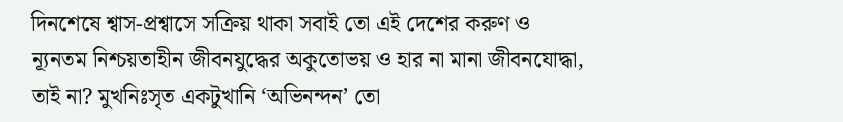দিনশেষে শ্বাস-প্রশ্বাসে সক্রিয় থাকা সবাই তো এই দেশের করুণ ও ন্যূনতম নিশ্চয়তাহীন জীবনযুদ্ধের অকুতোভয় ও হার না মানা জীবনযোদ্ধা, তাই না? মুখনিঃসৃত একটুখানি ‘অভিনন্দন’ তো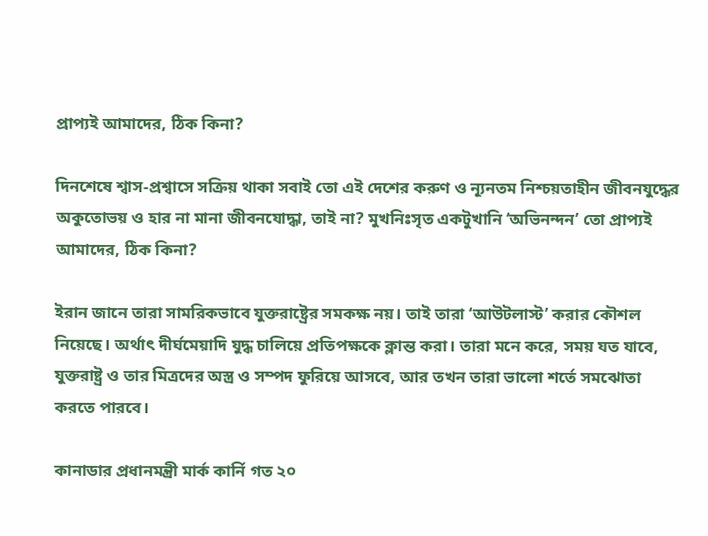প্রাপ্যই আমাদের, ঠিক কিনা?

দিনশেষে শ্বাস-প্রশ্বাসে সক্রিয় থাকা সবাই তো এই দেশের করুণ ও ন্যূনতম নিশ্চয়তাহীন জীবনযুদ্ধের অকুতোভয় ও হার না মানা জীবনযোদ্ধা, তাই না? মুখনিঃসৃত একটুখানি ‘অভিনন্দন’ তো প্রাপ্যই আমাদের, ঠিক কিনা?

ইরান জানে তারা সামরিকভাবে যুক্তরাষ্ট্রের সমকক্ষ নয়। তাই তারা ‘আউটলাস্ট’ করার কৌশল নিয়েছে। অর্থাৎ দীর্ঘমেয়াদি যুদ্ধ চালিয়ে প্রতিপক্ষকে ক্লান্ত করা। তারা মনে করে, সময় যত যাবে, যুক্তরাষ্ট্র ও তার মিত্রদের অস্ত্র ও সম্পদ ফুরিয়ে আসবে, আর তখন তারা ভালো শর্তে সমঝোতা করতে পারবে।

কানাডার প্রধানমন্ত্রী মার্ক কার্নি গত ২০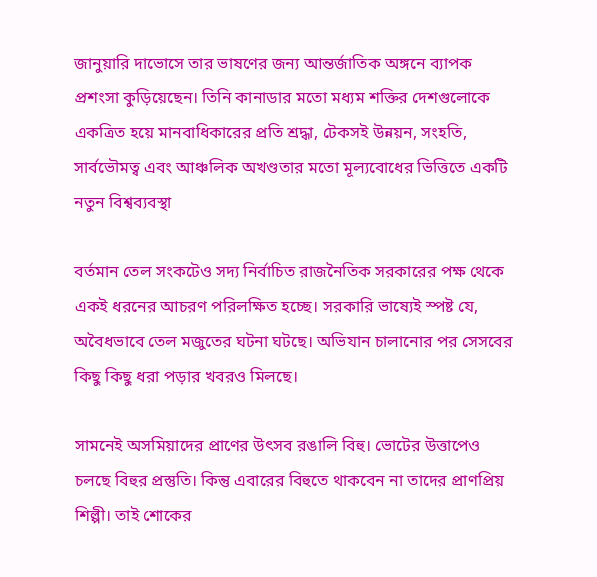জানুয়ারি দাভোসে তার ভাষণের জন্য আন্তর্জাতিক অঙ্গনে ব্যাপক প্রশংসা কুড়িয়েছেন। তিনি কানাডার মতো মধ্যম শক্তির দেশগুলোকে একত্রিত হয়ে মানবাধিকারের প্রতি শ্রদ্ধা, টেকসই উন্নয়ন, সংহতি, সার্বভৌমত্ব এবং আঞ্চলিক অখণ্ডতার মতো মূল্যবোধের ভিত্তিতে একটি নতুন বিশ্বব্যবস্থা

বর্তমান তেল সংকটেও সদ্য নির্বাচিত রাজনৈতিক সরকারের পক্ষ থেকে একই ধরনের আচরণ পরিলক্ষিত হচ্ছে। সরকারি ভাষ্যেই স্পষ্ট যে, অবৈধভাবে তেল মজুতের ঘটনা ঘটছে। অভিযান চালানোর পর সেসবের কিছু কিছু ধরা পড়ার খবরও মিলছে।

সামনেই অসমিয়াদের প্রাণের উৎসব রঙালি বিহু। ভোটের উত্তাপেও চলছে বিহুর প্রস্তুতি। কিন্তু এবারের বিহুতে থাকবেন না তাদের প্রাণপ্রিয় শিল্পী। তাই শোকের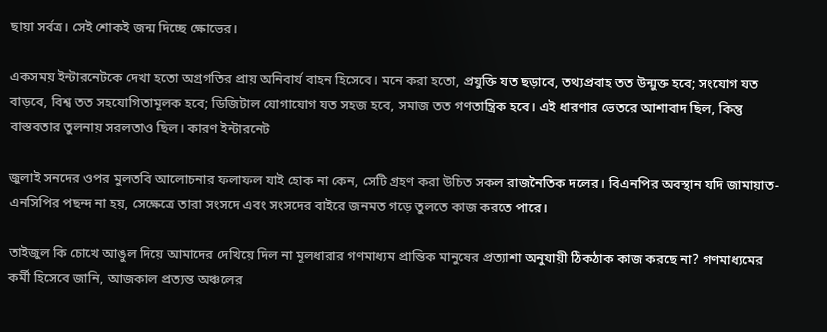ছায়া সর্বত্র। সেই শোকই জন্ম দিচ্ছে ক্ষোভের।

একসময় ইন্টারনেটকে দেখা হতো অগ্রগতির প্রায় অনিবার্য বাহন হিসেবে। মনে করা হতো, প্রযুক্তি যত ছড়াবে, তথ্যপ্রবাহ তত উন্মুক্ত হবে; সংযোগ যত বাড়বে, বিশ্ব তত সহযোগিতামূলক হবে; ডিজিটাল যোগাযোগ যত সহজ হবে, সমাজ তত গণতান্ত্রিক হবে। এই ধারণার ভেতরে আশাবাদ ছিল, কিন্তু বাস্তবতার তুলনায় সরলতাও ছিল। কারণ ইন্টারনেট

জুলাই সনদের ওপর মুলতবি আলোচনার ফলাফল যাই হোক না কেন, সেটি গ্রহণ করা উচিত সকল রাজনৈতিক দলের। বিএনপির অবস্থান যদি জামায়াত-এনসিপির পছন্দ না হয়, সেক্ষেত্রে তারা সংসদে এবং সংসদের বাইরে জনমত গড়ে তুলতে কাজ করতে পারে।

তাইজুল কি চোখে আঙুল দিয়ে আমাদের দেখিয়ে দিল না মূলধারার গণমাধ্যম প্রান্তিক মানুষের প্রত্যাশা অনুযায়ী ঠিকঠাক কাজ করছে না? গণমাধ্যমের কর্মী হিসেবে জানি, আজকাল প্রত্যন্ত অঞ্চলের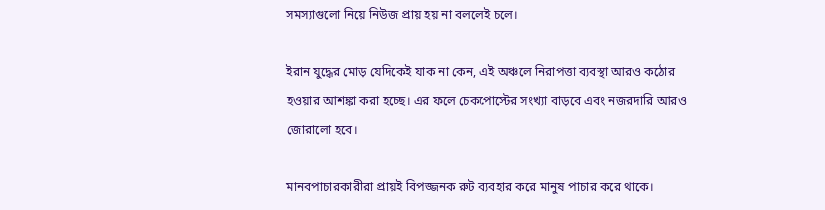সমস্যাগুলো নিয়ে নিউজ প্রায় হয় না বললেই চলে।

ইরান যুদ্ধের মোড় যেদিকেই যাক না কেন, এই অঞ্চলে নিরাপত্তা ব্যবস্থা আরও কঠোর হওয়ার আশঙ্কা করা হচ্ছে। এর ফলে চেকপোস্টের সংখ্যা বাড়বে এবং নজরদারি আরও জোরালো হবে।

মানবপাচারকারীরা প্রায়ই বিপজ্জনক রুট ব্যবহার করে মানুষ পাচার করে থাকে।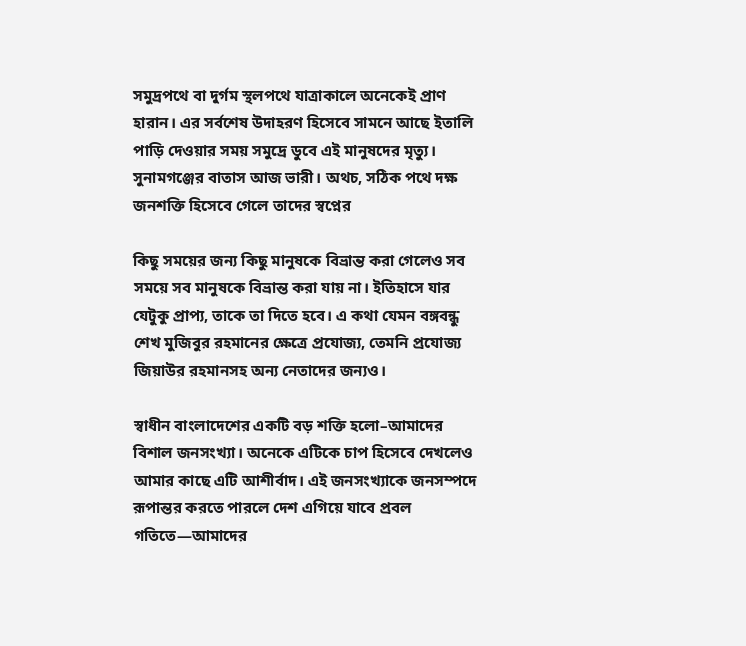সমুদ্রপথে বা দুর্গম স্থলপথে যাত্রাকালে অনেকেই প্রাণ হারান। এর সর্বশেষ উদাহরণ হিসেবে সামনে আছে ইতালি পাড়ি দেওয়ার সময় সমুদ্রে ডুবে এই মানুষদের মৃত্যু। সুনামগঞ্জের বাতাস আজ ভারী। অথচ, সঠিক পথে দক্ষ জনশক্তি হিসেবে গেলে তাদের স্বপ্নের

কিছু সময়ের জন্য কিছু মানুষকে বিভ্রান্ত করা গেলেও সব সময়ে সব মানুষকে বিভ্রান্ত করা যায় না। ইতিহাসে যার যেটুকু প্রাপ্য, তাকে তা দিতে হবে। এ কথা যেমন বঙ্গবন্ধু শেখ মুজিবুর রহমানের ক্ষেত্রে প্রযোজ্য, তেমনি প্রযোজ্য জিয়াউর রহমানসহ অন্য নেতাদের জন্যও।

স্বাধীন বাংলাদেশের একটি বড় শক্তি হলো–আমাদের বিশাল জনসংখ্যা। অনেকে এটিকে চাপ হিসেবে দেখলেও আমার কাছে এটি আশীর্বাদ। এই জনসংখ্যাকে জনসম্পদে রূপান্তর করতে পারলে দেশ এগিয়ে যাবে প্রবল গতিতে—আমাদের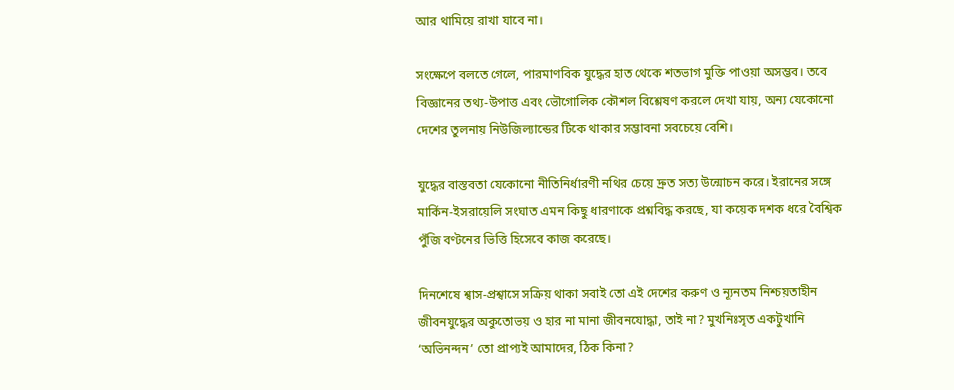আর থামিয়ে রাখা যাবে না।

সংক্ষেপে বলতে গেলে, পারমাণবিক যুদ্ধের হাত থেকে শতভাগ মুক্তি পাওয়া অসম্ভব। তবে বিজ্ঞানের তথ্য-উপাত্ত এবং ভৌগোলিক কৌশল বিশ্লেষণ করলে দেখা যায়, অন্য যেকোনো দেশের তুলনায় নিউজিল্যান্ডের টিকে থাকার সম্ভাবনা সবচেয়ে বেশি।

যুদ্ধের বাস্তবতা যেকোনো নীতিনির্ধারণী নথির চেয়ে দ্রুত সত্য উন্মোচন করে। ইরানের সঙ্গে মার্কিন-ইসরায়েলি সংঘাত এমন কিছু ধারণাকে প্রশ্নবিদ্ধ করছে, যা কয়েক দশক ধরে বৈশ্বিক পুঁজি বণ্টনের ভিত্তি হিসেবে কাজ করেছে।

দিনশেষে শ্বাস-প্রশ্বাসে সক্রিয় থাকা সবাই তো এই দেশের করুণ ও ন্যূনতম নিশ্চয়তাহীন জীবনযুদ্ধের অকুতোভয় ও হার না মানা জীবনযোদ্ধা, তাই না? মুখনিঃসৃত একটুখানি ‘অভিনন্দন’ তো প্রাপ্যই আমাদের, ঠিক কিনা?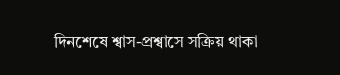দিনশেষে শ্বাস-প্রশ্বাসে সক্রিয় থাকা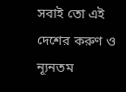সবাই তো এই দেশের করুণ ও ন্যূনতম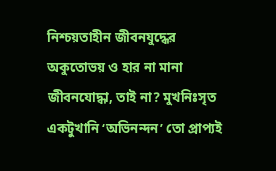নিশ্চয়তাহীন জীবনযুদ্ধের অকুতোভয় ও হার না মানা জীবনযোদ্ধা, তাই না? মুখনিঃসৃত একটুখানি ‘অভিনন্দন’ তো প্রাপ্যই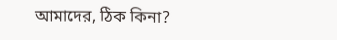আমাদের, ঠিক কিনা?